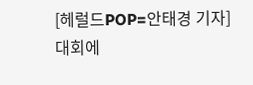[헤럴드POP=안태경 기자]대회에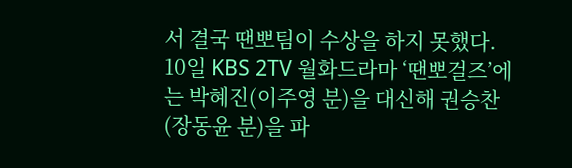서 결국 땐뽀팀이 수상을 하지 못했다.
10일 KBS 2TV 월화드라마 ‘땐뽀걸즈’에는 박혜진(이주영 분)을 대신해 권승찬(장동윤 분)을 파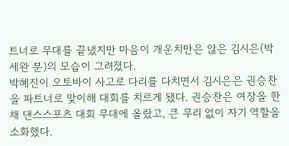트너로 무대를 끝냈지만 마음이 개운치만은 않은 김시은(박세완 분)의 모습이 그려졌다.
박혜진이 오토바이 사고로 다리를 다치면서 김시은은 권승찬을 파트너로 맞이해 대회를 치르게 됐다. 권승찬은 여장을 한 채 댄스스포츠 대회 무대에 올랐고, 큰 무리 없이 자기 역할을 소화했다.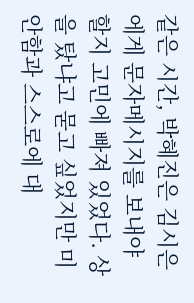같은 시간, 박혜진은 김시은에게 문자메시지를 보내야 할지 고민에 빠져 있었다. 상을 탔냐고 묻고 싶었지만 미안함과 스스로에 대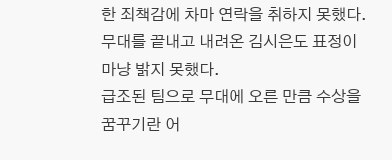한 죄책감에 차마 연락을 취하지 못했다. 무대를 끝내고 내려온 김시은도 표정이 마냥 밝지 못했다.
급조된 팀으로 무대에 오른 만큼 수상을 꿈꾸기란 어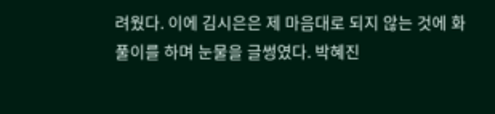려웠다. 이에 김시은은 제 마음대로 되지 않는 것에 화풀이를 하며 눈물을 글썽였다. 박혜진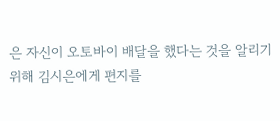은 자신이 오토바이 배달을 했다는 것을 알리기 위해 김시은에게 편지를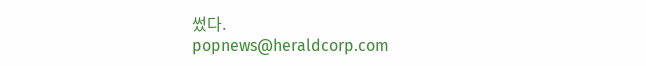썼다.
popnews@heraldcorp.com